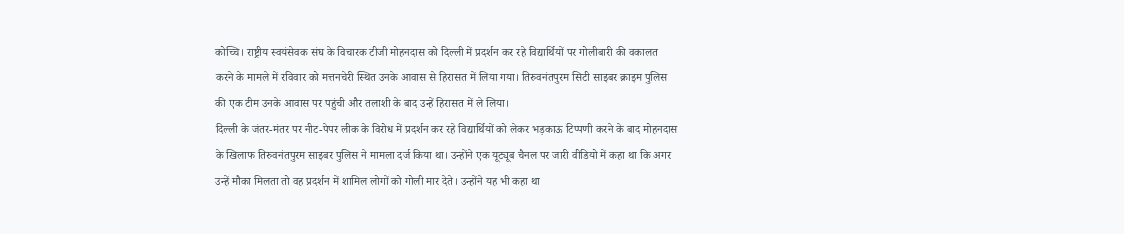कोच्चि। राष्ट्रीय स्वयंसेवक संघ के विचारक टीजी मोहनदास को दिल्ली में प्रदर्शन कर रहे विद्यार्थियों पर गोलीबारी की वकालत करने के मामले में रविवार को मत्तनचेरी स्थित उनके आवास से हिरासत में लिया गया। तिरुवनंतपुरम सिटी साइबर क्राइम पुलिस की एक टीम उनके आवास पर पहुंची और तलाशी के बाद उन्हें हिरासत में ले लिया।
दिल्ली के जंतर-मंतर पर नीट-पेपर लीक के विरोध में प्रदर्शन कर रहे विद्यार्थियों को लेकर भड़काऊ टिप्पणी करने के बाद मोहनदास के खिलाफ तिरुवनंतपुरम साइबर पुलिस ने मामला दर्ज किया था। उन्होंने एक यूट्यूब चैनल पर जारी वीडियो में कहा था कि अगर उन्हें मौका मिलता तो वह प्रदर्शन में शामिल लोगों को गोली मार देते। उन्होंने यह भी कहा था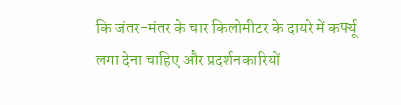कि जंतर-मंतर के चार किलोमीटर के दायरे में कर्फ्यू लगा देना चाहिए और प्रदर्शनकारियों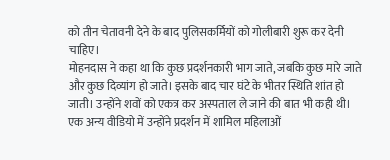को तीन चेतावनी देने के बाद पुलिसकर्मियों को गोलीबारी शुरू कर देनी चाहिए।
मोहनदास ने कहा था कि कुछ प्रदर्शनकारी भाग जाते, जबकि कुछ मारे जाते और कुछ दिव्यांग हो जाते। इसके बाद चार घंटे के भीतर स्थिति शांत हो जाती। उन्होंने शवों को एकत्र कर अस्पताल ले जाने की बात भी कही थी। एक अन्य वीडियो में उन्होंने प्रदर्शन में शामिल महिलाओं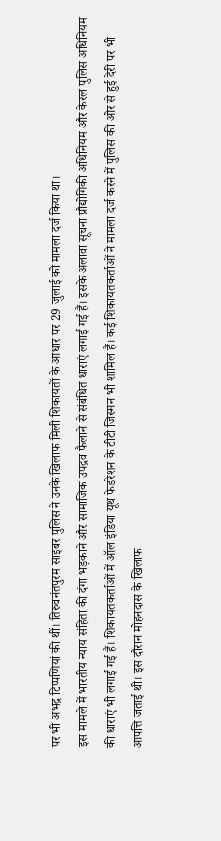पर भी अभद्र टिप्पणियां की थीं। तिरुवनंतपुरम साइबर पुलिस ने उनके खिलाफ मिली शिकायतों के आधार पर 29 जुलाई को मामला दर्ज किया था।
इस मामले में भारतीय न्याय संहिता की दंगा भड़काने और सामाजिक उपद्रव फैलाने से संबंधित धाराएं लगाई गई हैं। इसके अलावा सूचना प्रौद्योगिकी अधिनियम और केरल पुलिस अधिनियम की धाराएं भी लगाई गई हैं। शिकायतकर्ताओं में ऑल इंडिया यूथ फेडरेशन के टीटी जिस्मन भी शामिल हैं। कई शिकायतकर्ताओं ने मामला दर्ज करने में पुलिस की ओर से हुई देरी पर भी आपत्ति जताई थी। इस दौरान मोहनदास के खिलाफ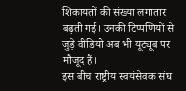शिकायतों की संख्या लगातार बढ़ती गई। उनकी टिप्पणियों से जुड़े वीडियो अब भी यूट्यूब पर मौजूद हैं।
इस बीच राष्ट्रीय स्वयंसेवक संघ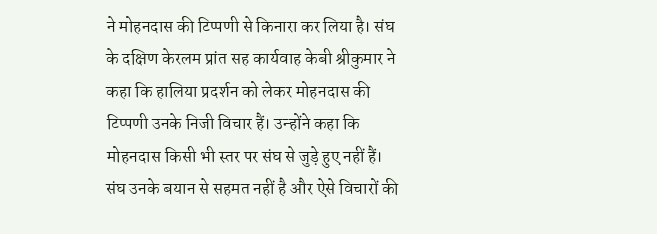ने मोहनदास की टिप्पणी से किनारा कर लिया है। संघ के दक्षिण केरलम प्रांत सह कार्यवाह केबी श्रीकुमार ने कहा कि हालिया प्रदर्शन को लेकर मोहनदास की टिप्पणी उनके निजी विचार हैं। उन्होंने कहा कि मोहनदास किसी भी स्तर पर संघ से जुड़े हुए नहीं हैं। संघ उनके बयान से सहमत नहीं है और ऐसे विचारों की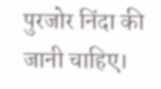पुरजोर निंदा की जानी चाहिए।